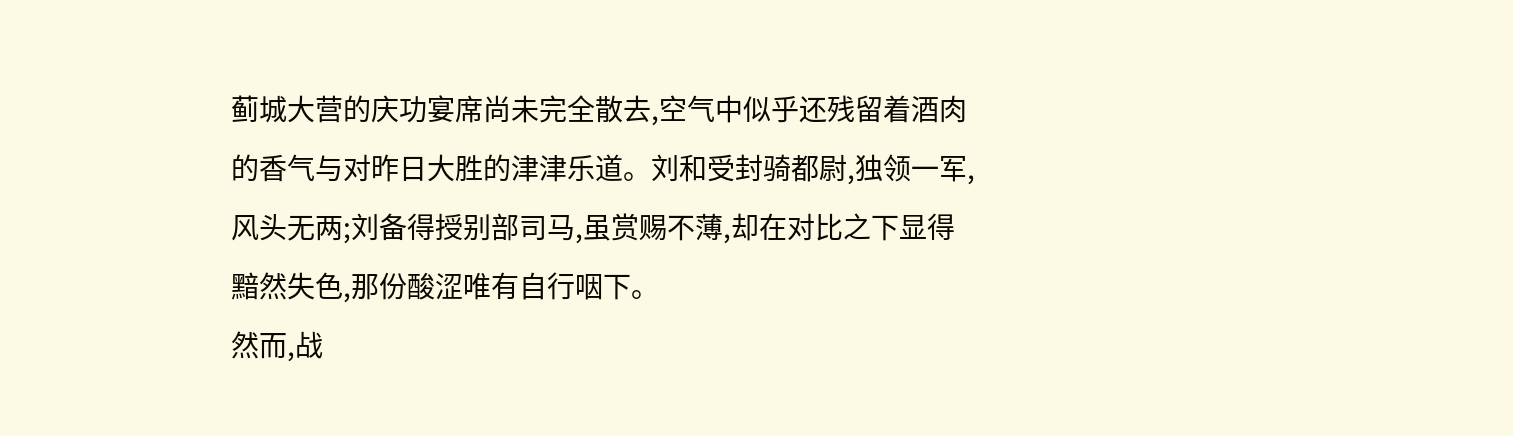蓟城大营的庆功宴席尚未完全散去,空气中似乎还残留着酒肉的香气与对昨日大胜的津津乐道。刘和受封骑都尉,独领一军,风头无两;刘备得授别部司马,虽赏赐不薄,却在对比之下显得黯然失色,那份酸涩唯有自行咽下。
然而,战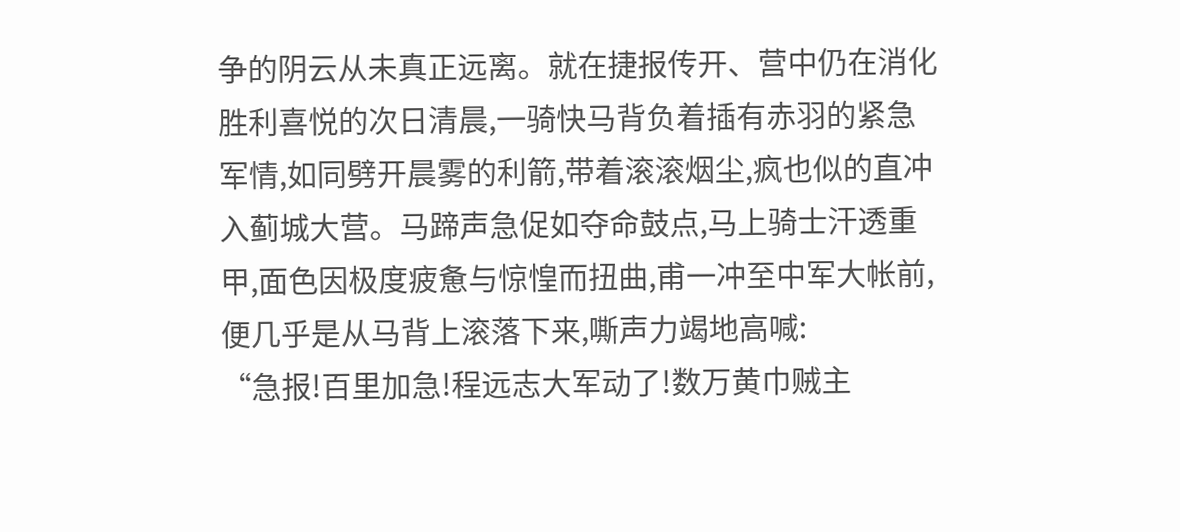争的阴云从未真正远离。就在捷报传开、营中仍在消化胜利喜悦的次日清晨,一骑快马背负着插有赤羽的紧急军情,如同劈开晨雾的利箭,带着滚滚烟尘,疯也似的直冲入蓟城大营。马蹄声急促如夺命鼓点,马上骑士汗透重甲,面色因极度疲惫与惊惶而扭曲,甫一冲至中军大帐前,便几乎是从马背上滚落下来,嘶声力竭地高喊:
“急报!百里加急!程远志大军动了!数万黄巾贼主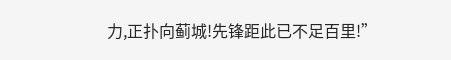力,正扑向蓟城!先锋距此已不足百里!”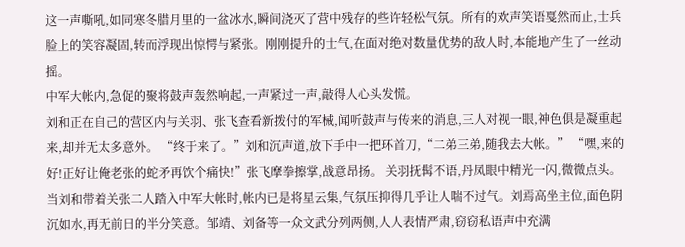这一声嘶吼,如同寒冬腊月里的一盆冰水,瞬间浇灭了营中残存的些许轻松气氛。所有的欢声笑语戛然而止,士兵脸上的笑容凝固,转而浮现出惊愕与紧张。刚刚提升的士气,在面对绝对数量优势的敌人时,本能地产生了一丝动摇。
中军大帐内,急促的聚将鼓声轰然响起,一声紧过一声,敲得人心头发慌。
刘和正在自己的营区内与关羽、张飞查看新拨付的军械,闻听鼓声与传来的消息,三人对视一眼,神色俱是凝重起来,却并无太多意外。 “终于来了。”刘和沉声道,放下手中一把环首刀,“二弟三弟,随我去大帐。” “嘿,来的好!正好让俺老张的蛇矛再饮个痛快!”张飞摩拳擦掌,战意昂扬。 关羽抚髯不语,丹凤眼中精光一闪,微微点头。
当刘和带着关张二人踏入中军大帐时,帐内已是将星云集,气氛压抑得几乎让人喘不过气。刘焉高坐主位,面色阴沉如水,再无前日的半分笑意。邹靖、刘备等一众文武分列两侧,人人表情严肃,窃窃私语声中充满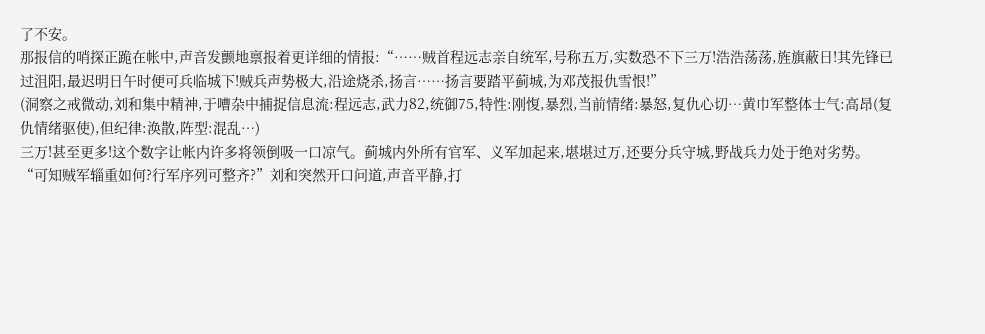了不安。
那报信的哨探正跪在帐中,声音发颤地禀报着更详细的情报:“……贼首程远志亲自统军,号称五万,实数恐不下三万!浩浩荡荡,旌旗蔽日!其先锋已过沮阳,最迟明日午时便可兵临城下!贼兵声势极大,沿途烧杀,扬言……扬言要踏平蓟城,为邓茂报仇雪恨!”
(洞察之戒微动,刘和集中精神,于嘈杂中捕捉信息流:程远志,武力82,统御75,特性:刚愎,暴烈,当前情绪:暴怒,复仇心切…黄巾军整体士气:高昂(复仇情绪驱使),但纪律:涣散,阵型:混乱…)
三万!甚至更多!这个数字让帐内许多将领倒吸一口凉气。蓟城内外所有官军、义军加起来,堪堪过万,还要分兵守城,野战兵力处于绝对劣势。
“可知贼军辎重如何?行军序列可整齐?”刘和突然开口问道,声音平静,打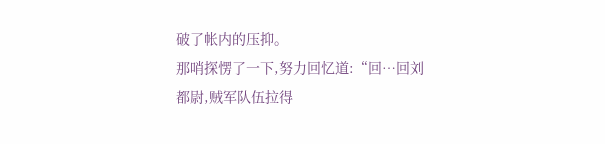破了帐内的压抑。
那哨探愣了一下,努力回忆道:“回…回刘都尉,贼军队伍拉得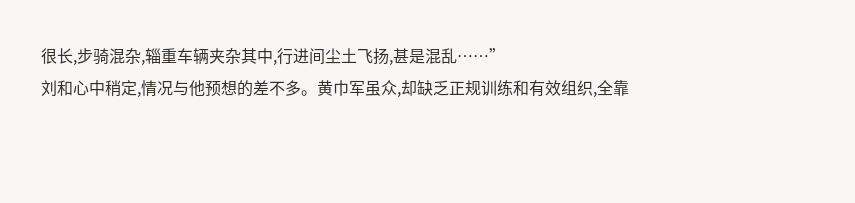很长,步骑混杂,辎重车辆夹杂其中,行进间尘土飞扬,甚是混乱……”
刘和心中稍定,情况与他预想的差不多。黄巾军虽众,却缺乏正规训练和有效组织,全靠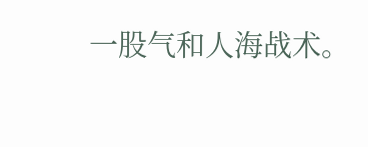一股气和人海战术。